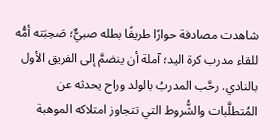شاهدت مصادفة حوارًا طريفًا بطله صبيٌّ؛ صَحِبَته أمُّه للقاء مدرب كرة اليد؛ آملة أن ينضمَّ إلى الفريق الأول بالنادي. رحَّب المدربُ بالولد وراح يحدثه عن المُتطلَّبات والشُّروط التي تتجاوز امتلاكه الموهبة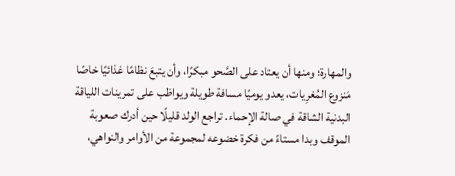والمهارة؛ ومنها أن يعتاد على الصَّحو مبكرًا، وأن يتبعَ نظامًا غذائيًا خاصًا مَنزوع المُغرِيات، يعدو يوميًا مسافة طويلة ويواظب على تمرينات اللياقة البدنية الشاقة في صالة الإحماء. تراجع الولد قليلًا حين أدرك صعوبة الموقف وبدا مستاءً من فكرة خضوعه لمجموعة من الأوامر والنواهي،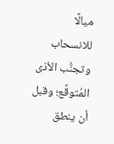ميالًا للانسحاب وتجنُّب الأذى المُتوقَّع؛ وقبل أن ينطق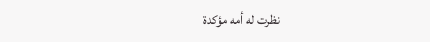نظرت له أمه مؤكدة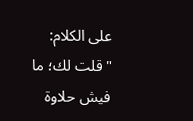على الكلام: "قلت لك؛ ما فيش حلاوة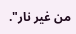من غير نار".